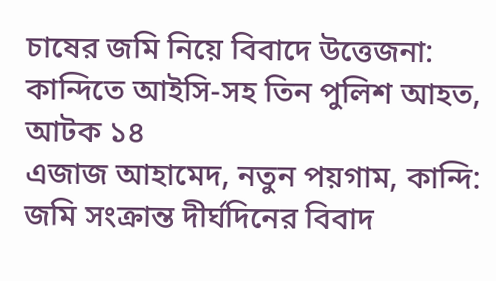চাষের জমি নিয়ে বিবাদে উত্তেজনা: কান্দিতে আইসি-সহ তিন পুলিশ আহত, আটক ১৪
এজাজ আহামেদ, নতুন পয়গাম, কান্দি:
জমি সংক্রান্ত দীর্ঘদিনের বিবাদ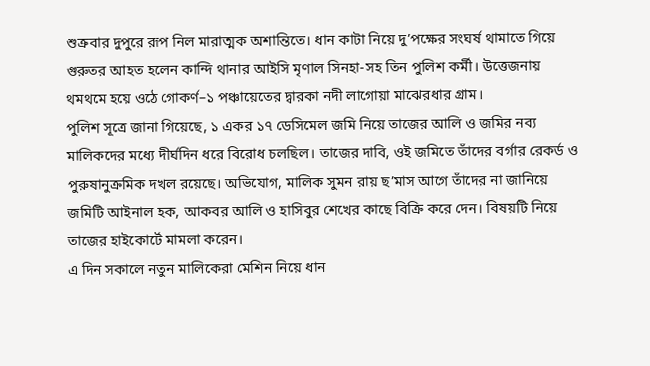শুক্রবার দুপুরে রূপ নিল মারাত্মক অশান্তিতে। ধান কাটা নিয়ে দু’পক্ষের সংঘর্ষ থামাতে গিয়ে গুরুতর আহত হলেন কান্দি থানার আইসি মৃণাল সিনহা-সহ তিন পুলিশ কর্মী। উত্তেজনায় থমথমে হয়ে ওঠে গোকর্ণ–১ পঞ্চায়েতের দ্বারকা নদী লাগোয়া মাঝেরধার গ্রাম।
পুলিশ সূত্রে জানা গিয়েছে, ১ একর ১৭ ডেসিমেল জমি নিয়ে তাজের আলি ও জমির নব্য মালিকদের মধ্যে দীর্ঘদিন ধরে বিরোধ চলছিল। তাজের দাবি, ওই জমিতে তাঁদের বর্গার রেকর্ড ও পুরুষানুক্রমিক দখল রয়েছে। অভিযোগ, মালিক সুমন রায় ছ’মাস আগে তাঁদের না জানিয়ে জমিটি আইনাল হক, আকবর আলি ও হাসিবুর শেখের কাছে বিক্রি করে দেন। বিষয়টি নিয়ে তাজের হাইকোর্টে মামলা করেন।
এ দিন সকালে নতুন মালিকেরা মেশিন নিয়ে ধান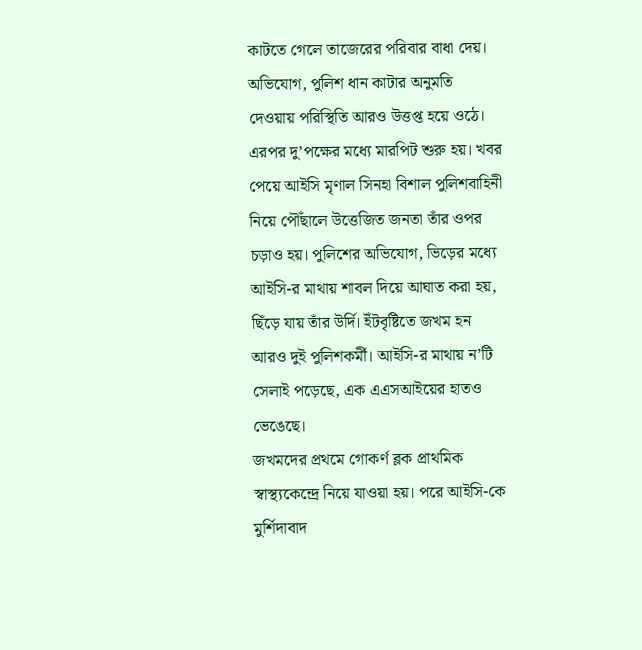কাটতে গেলে তাজেরের পরিবার বাধা দেয়। অভিযোগ, পুলিশ ধান কাটার অনুমতি দেওয়ায় পরিস্থিতি আরও উত্তপ্ত হয়ে ওঠে। এরপর দু’পক্ষের মধ্যে মারপিট শুরু হয়। খবর পেয়ে আইসি মৃণাল সিনহা বিশাল পুলিশবাহিনী নিয়ে পৌঁছালে উত্তেজিত জনতা তাঁর ওপর চড়াও হয়। পুলিশের অভিযোগ, ভিড়ের মধ্যে আইসি-র মাথায় শাবল দিয়ে আঘাত করা হয়, ছিঁড়ে যায় তাঁর উর্দি। ইঁটবৃষ্টিতে জখম হন আরও দুই পুলিশকর্মী। আইসি-র মাথায় ন’টি সেলাই পড়েছে, এক এএসআইয়ের হাতও ভেঙেছে।
জখমদের প্রথমে গোকর্ণ ব্লক প্রাথমিক স্বাস্থ্যকেন্দ্রে নিয়ে যাওয়া হয়। পরে আইসি-কে মুর্শিদাবাদ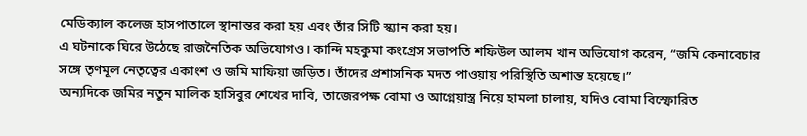মেডিক্যাল কলেজ হাসপাতালে স্থানান্তর করা হয় এবং তাঁর সিটি স্ক্যান করা হয়।
এ ঘটনাকে ঘিরে উঠেছে রাজনৈতিক অভিযোগও। কান্দি মহকুমা কংগ্রেস সভাপতি শফিউল আলম খান অভিযোগ করেন, “জমি কেনাবেচার সঙ্গে তৃণমূল নেতৃত্বের একাংশ ও জমি মাফিয়া জড়িত। তাঁদের প্রশাসনিক মদত পাওয়ায় পরিস্থিতি অশান্ত হয়েছে।”
অন্যদিকে জমির নতুন মালিক হাসিবুর শেখের দাবি, তাজেরপক্ষ বোমা ও আগ্নেয়াস্ত্র নিয়ে হামলা চালায়, যদিও বোমা বিস্ফোরিত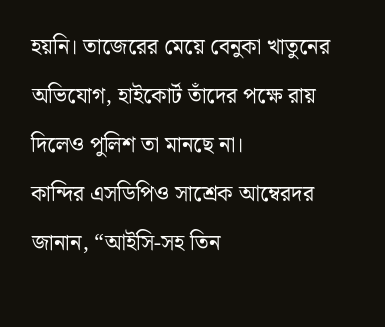হয়নি। তাজেরের মেয়ে বেনুকা খাতুনের অভিযোগ, হাইকোর্ট তাঁদের পক্ষে রায় দিলেও পুলিশ তা মানছে না।
কান্দির এসডিপিও সাশ্রেক আম্বেরদর জানান, “আইসি-সহ তিন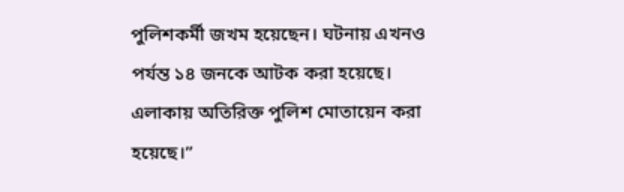পুলিশকর্মী জখম হয়েছেন। ঘটনায় এখনও পর্যন্ত ১৪ জনকে আটক করা হয়েছে। এলাকায় অতিরিক্ত পুলিশ মোতায়েন করা হয়েছে।”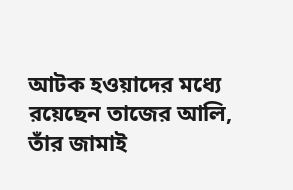আটক হওয়াদের মধ্যে রয়েছেন তাজের আলি, তাঁর জামাই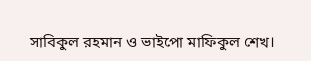সাবিকুল রহমান ও ভাইপো মাফিকুল শেখ।